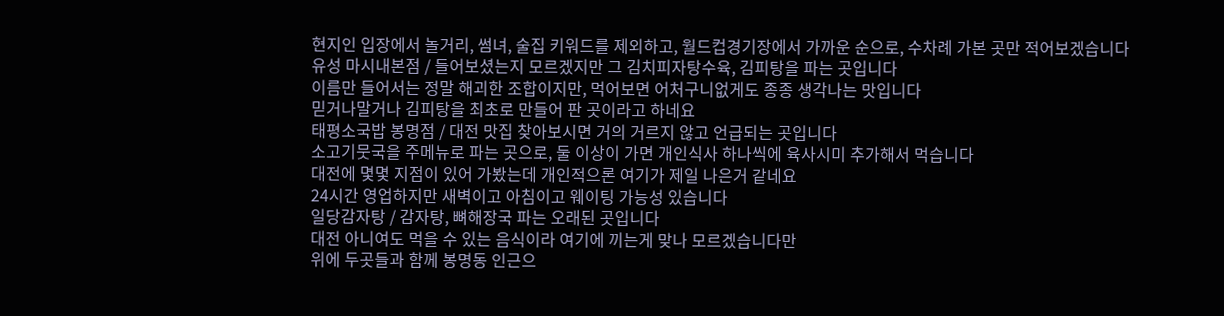현지인 입장에서 놀거리, 썸녀, 술집 키워드를 제외하고, 월드컵경기장에서 가까운 순으로, 수차례 가본 곳만 적어보겠습니다
유성 마시내본점 / 들어보셨는지 모르겠지만 그 김치피자탕수육, 김피탕을 파는 곳입니다
이름만 들어서는 정말 해괴한 조합이지만, 먹어보면 어처구니없게도 종종 생각나는 맛입니다
믿거나말거나 김피탕을 최초로 만들어 판 곳이라고 하네요
태평소국밥 봉명점 / 대전 맛집 찾아보시면 거의 거르지 않고 언급되는 곳입니다
소고기뭇국을 주메뉴로 파는 곳으로, 둘 이상이 가면 개인식사 하나씩에 육사시미 추가해서 먹습니다
대전에 몇몇 지점이 있어 가봤는데 개인적으론 여기가 제일 나은거 같네요
24시간 영업하지만 새벽이고 아침이고 웨이팅 가능성 있습니다
일당감자탕 / 감자탕, 뼈해장국 파는 오래된 곳입니다
대전 아니여도 먹을 수 있는 음식이라 여기에 끼는게 맞나 모르겠습니다만
위에 두곳들과 함께 봉명동 인근으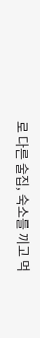로 다른 술집, 숙소를 끼고 먹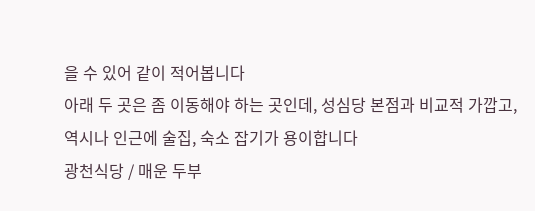을 수 있어 같이 적어봅니다
아래 두 곳은 좀 이동해야 하는 곳인데, 성심당 본점과 비교적 가깝고,
역시나 인근에 술집, 숙소 잡기가 용이합니다
광천식당 / 매운 두부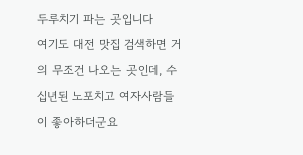두루치기 파는 곳입니다
여기도 대전 맛집 검색하면 거의 무조건 나오는 곳인데, 수 십년된 노포치고 여자사람들이 좋아하더군요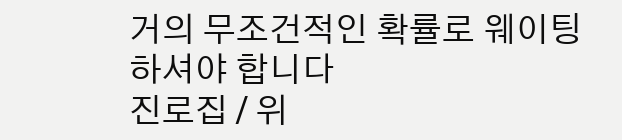거의 무조건적인 확률로 웨이팅하셔야 합니다
진로집 / 위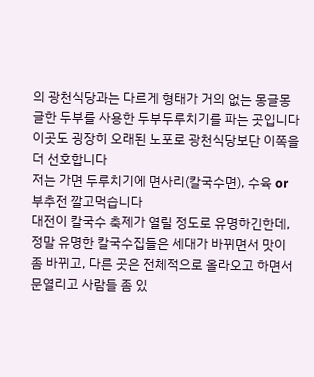의 광천식당과는 다르게 형태가 거의 없는 몽글몽글한 두부를 사용한 두부두루치기를 파는 곳입니다
이곳도 굉장히 오래된 노포로 광천식당보단 이쪽을 더 선호합니다
저는 가면 두루치기에 면사리(칼국수면), 수육 or 부추전 깔고먹습니다
대전이 칼국수 축제가 열릴 정도로 유명하긴한데,
정말 유명한 칼국수집들은 세대가 바뀌면서 맛이 좀 바뀌고, 다른 곳은 전체적으로 올라오고 하면서
문열리고 사람들 좀 있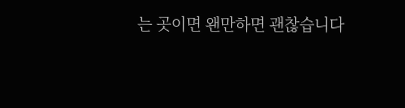는 곳이면 왠만하면 괜찮습니다